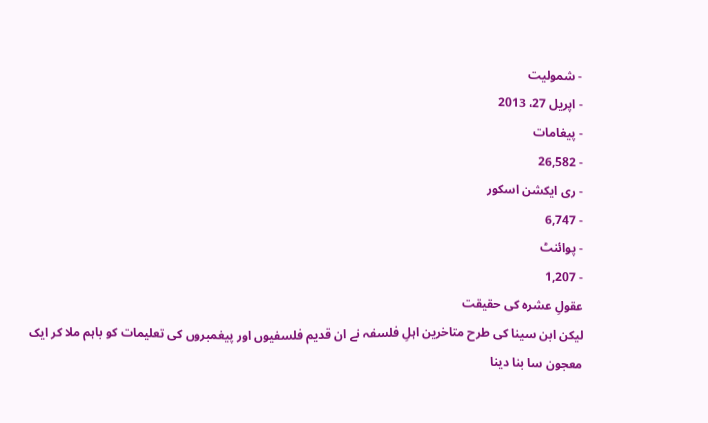- شمولیت
- اپریل 27، 2013
- پیغامات
- 26,582
- ری ایکشن اسکور
- 6,747
- پوائنٹ
- 1,207
عقولِ عشرہ کی حقیقت
لیکن ابن سینا کی طرح متاخرین اہلِ فلسفہ نے ان قدیم فلسفیوں اور پیغمبروں کی تعلیمات کو باہم ملا کر ایک معجون سا بنا دینا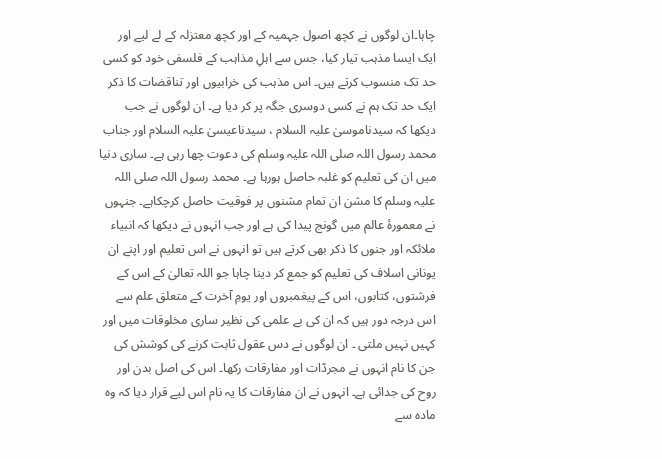چاہا۔ان لوگوں نے کچھ اصول جہمیہ کے اور کچھ معتزلہ کے لے لیے اور ایک ایسا مذہب تیار کیا، جس سے اہلِ مذاہب کے فلسفی خود کو کسی حد تک منسوب کرتے ہیں۔ اس مذہب کی خرابیوں اور تناقضات کا ذکر ایک حد تک ہم نے کسی دوسری جگہ پر کر دیا ہے۔ ان لوگوں نے جب دیکھا کہ سیدناموسیٰ علیہ السلام ، سیدناعیسیٰ علیہ السلام اور جناب محمد رسول اللہ صلی اللہ علیہ وسلم کی دعوت چھا رہی ہے۔ ساری دنیا میں ان کی تعلیم کو غلبہ حاصل ہورہا ہے۔ محمد رسول اللہ صلی اللہ علیہ وسلم کا مشن ان تمام مشنوں پر فوقیت حاصل کرچکاہے۔ جنہوں نے معمورۂ عالم میں گونج پیدا کی ہے اور جب انہوں نے دیکھا کہ انبیاء ملائکہ اور جنوں کا ذکر بھی کرتے ہیں تو انہوں نے اس تعلیم اور اپنے ان یونانی اسلاف کی تعلیم کو جمع کر دینا چاہا جو اللہ تعالیٰ کے اس کے فرشتوں، کتابوں، اس کے پیغمبروں اور یومِ آخرت کے متعلق علم سے اس درجہ دور ہیں کہ ان کی بے علمی کی نظیر ساری مخلوقات میں اور کہیں نہیں ملتی ۔ ان لوگوں نے دس عقول ثابت کرنے کی کوشش کی جن کا نام انہوں نے مجردّات اور مفارقات رکھا۔ اس کی اصل بدن اور روح کی جدائی ہے۔ انہوں نے ان مفارقات کا یہ نام اس لیے قرار دیا کہ وہ مادہ سے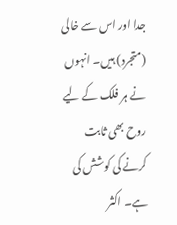جدا اور اس سے خالی (متجرد) ہیں۔ انہوں نے ہر فلک کے لیے روح بھی ثابت کرنے کی کوشش کی ہے۔ اکثر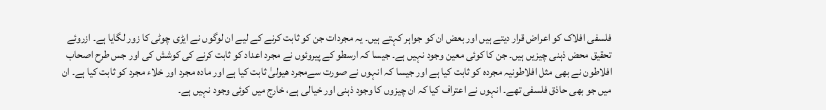فلسفی افلاک کو اعراض قرار دیتے ہیں اور بعض ان کو جواہر کہتے ہیں۔ یہ مجردات جن کو ثابت کرنے کے لیے ان لوگوں نے ایڑی چوٹی کا زور لگایا ہے۔ ازروئے تحقیق محض ذہنی چیزیں ہیں۔ جن کا کوئی معین وجود نہیں ہے۔ جیسا کہ ارسطو کے پیروئوں نے مجرد اعداد کو ثابت کرنے کی کوشش کی اور جس طرح اصحاب افلاطون نے بھی مثل افلاطونیہ مجردہ کو ثابت کیا ہے اور جیسا کہ انہوں نے صورت سےمجرد ھیولیٰ ثابت کیا ہے اور مادہ مجرد اور خلاء مجرد کو ثابت کیا ہے۔ ان میں جو بھی حاذق فلسفی تھے۔ انہوں نے اعتراف کیا کہ ان چیزوں کا وجود ذہنی اور خیالی ہے، خارج میں کوئی وجود نہیں ہے۔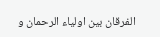الفرقان بین اولیاء الرحمان و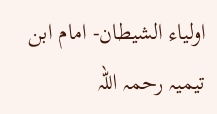اولیاء الشیطان- امام ابن تیمیہ رحمہ اللہ